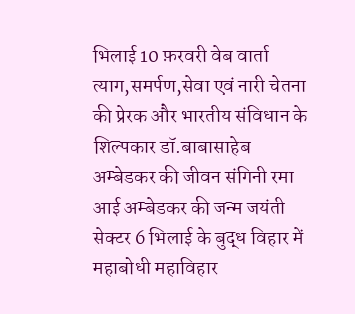भिलाई 10 फ़रवरी वेब वार्ता त्याग,समर्पण,सेवा एवं नारी चेतना की प्रेरक और भारतीय संविधान के शिल्पकार डॉ.बाबासाहेब अम्बेडकर की जीवन संगिनी रमा आई अम्बेडकर की जन्म जयंती सेक्टर 6 भिलाई के बुद्ध विहार में महाबोधी महाविहार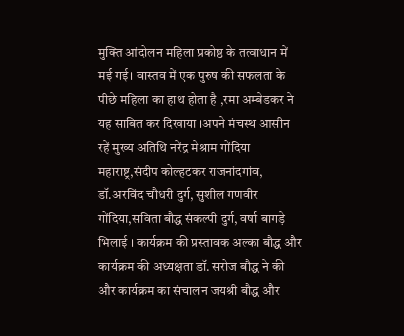मुक्ति आंदोलन महिला प्रकोष्ठ के तत्वाधान में मई गई। वास्तव में एक पुरुष की सफलता के पीछे महिला का हाथ होता है ,रमा अम्बेडकर ने यह साबित कर दिखाया ।अपने मंचस्थ आसीन रहें मुख्य अतिथि नरेंद्र मेश्राम गोंदिया महाराष्ट्र,संदीप कोल्हटकर राजनांदगांव, डॉ.अरविंद चौधरी दुर्ग, सुशील गणवीर गोंदिया,सविता बौद्ध संकल्पी दुर्ग, वर्षा बागड़े भिलाई । कार्यक्रम की प्रस्तावक अल्का बौद्ध और कार्यक्रम की अध्यक्षता डॉ. सरोज बौद्ध ने की और कार्यक्रम का संचालन जयश्री बौद्ध और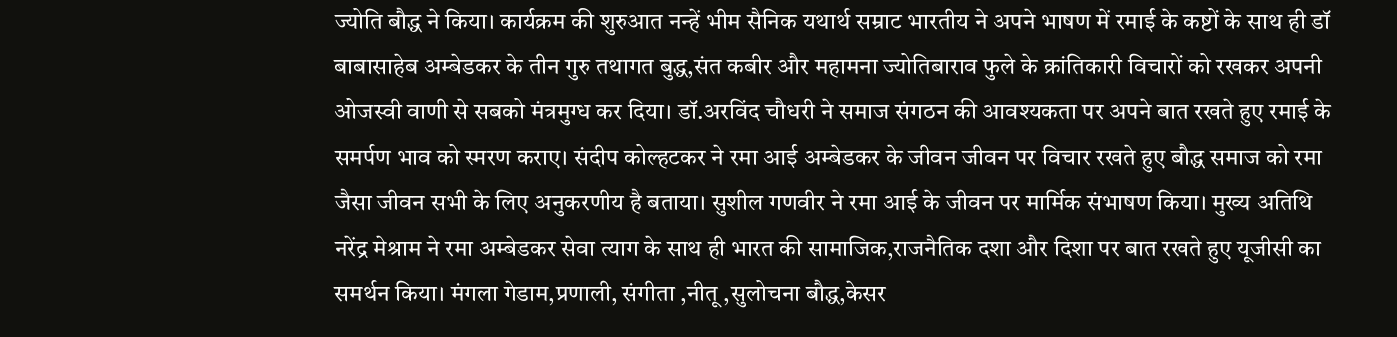ज्योति बौद्ध ने किया। कार्यक्रम की शुरुआत नन्हें भीम सैनिक यथार्थ सम्राट भारतीय ने अपने भाषण में रमाई के कष्टों के साथ ही डॉ बाबासाहेब अम्बेडकर के तीन गुरु तथागत बुद्ध,संत कबीर और महामना ज्योतिबाराव फुले के क्रांतिकारी विचारों को रखकर अपनी ओजस्वी वाणी से सबको मंत्रमुग्ध कर दिया। डॉ.अरविंद चौधरी ने समाज संगठन की आवश्यकता पर अपने बात रखते हुए रमाई के समर्पण भाव को स्मरण कराए। संदीप कोल्हटकर ने रमा आई अम्बेडकर के जीवन जीवन पर विचार रखते हुए बौद्ध समाज को रमा जैसा जीवन सभी के लिए अनुकरणीय है बताया। सुशील गणवीर ने रमा आई के जीवन पर मार्मिक संभाषण किया। मुख्य अतिथि नरेंद्र मेश्राम ने रमा अम्बेडकर सेवा त्याग के साथ ही भारत की सामाजिक,राजनैतिक दशा और दिशा पर बात रखते हुए यूजीसी का समर्थन किया। मंगला गेडाम,प्रणाली, संगीता ,नीतू ,सुलोचना बौद्ध,केसर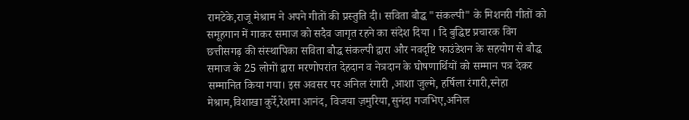रामटेके,राजू मेश्राम ने अपने गीतों की प्रस्तुति दी। सविता बौद्ध "संकल्पी" के मिशनरी गीतों को समूहगान में गाकर समाज को सदैव जागृत रहने का संदेश दिया । दि बुद्धिष्ट प्रचारक विंग छत्तीसगढ़ की संस्थापिका सविता बौद्ध संकल्पी द्वारा और नवदृष्टि फाउंडेशन के सहयोग से बौद्ध समाज के 25 लोगों द्वारा मरणोपरांत देहदान व नेत्रदान के घोषणार्थियों को सम्मान पत्र देकर सम्मानित किया गया। इस अवसर पर अनिल रंगारी ,आशा जुल्मे, हर्षिला रंगारी,स्नेहा मेश्राम,विशाखा कुर्रे,रेशमा आनंद, विजया ज़मुरिया,सुनंदा गजभिए,अनिल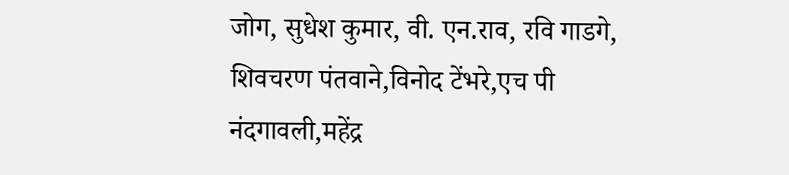जोग, सुधेश कुमार, वी. एन.राव, रवि गाडगे, शिवचरण पंतवाने,विनोद टेंभरे,एच पी नंदगावली,महेंद्र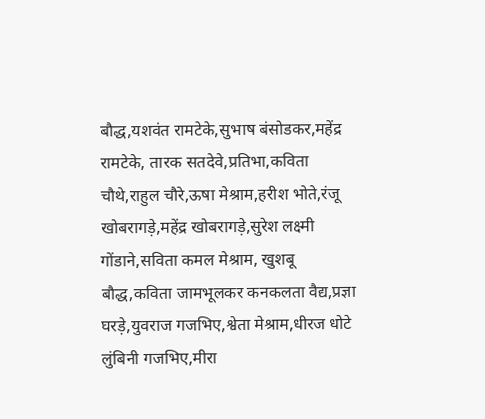बौद्ध,यशवंत रामटेके,सुभाष बंसोडकर,महेंद्र रामटेके, तारक सतदेवे,प्रतिभा,कविता चौथे,राहुल चौरे,ऊषा मेश्राम,हरीश भोते,रंजू खोबरागड़े,महेंद्र खोबरागड़े,सुरेश लक्ष्मी गोंडाने,सविता कमल मेश्राम, खुशबू बौद्ध,कविता जामभूलकर कनकलता वैद्य,प्रज्ञा घरड़े,युवराज गजभिए,श्वेता मेश्राम,धीरज धोटे लुंबिनी गजभिए,मीरा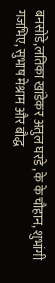बनसोडे,लतिका खांडेकर अतुल घरडे ,के के चौहान, शुभांगी गजभिए, सुभाष मेश्राम और बौद्ध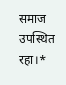समाज उपस्थित रहा।*